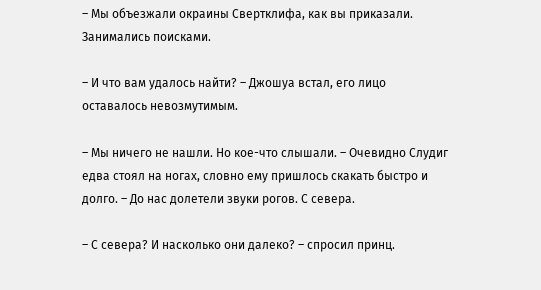– Мы объезжали окраины Свертклифа, как вы приказали. Занимались поисками.

– И что вам удалось найти? – Джошуа встал, его лицо оставалось невозмутимым.

– Мы ничего не нашли. Но кое-что слышали. – Очевидно Слудиг едва стоял на ногах, словно ему пришлось скакать быстро и долго. – До нас долетели звуки рогов. С севера.

– С севера? И насколько они далеко? – спросил принц.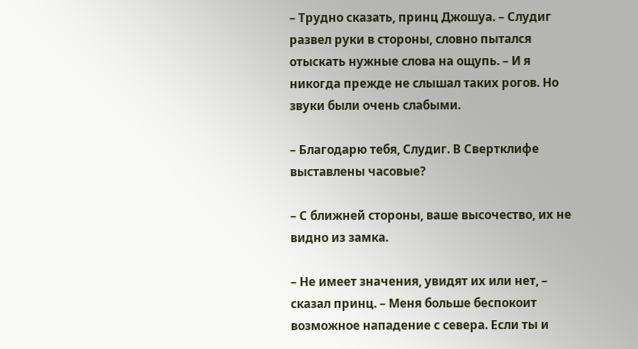– Трудно сказать, принц Джошуа. – Слудиг развел руки в стороны, словно пытался отыскать нужные слова на ощупь. – И я никогда прежде не слышал таких рогов. Но звуки были очень слабыми.

– Благодарю тебя, Слудиг. В Свертклифе выставлены часовые?

– С ближней стороны, ваше высочество, их не видно из замка.

– Не имеет значения, увидят их или нет, – сказал принц. – Меня больше беспокоит возможное нападение с севера. Если ты и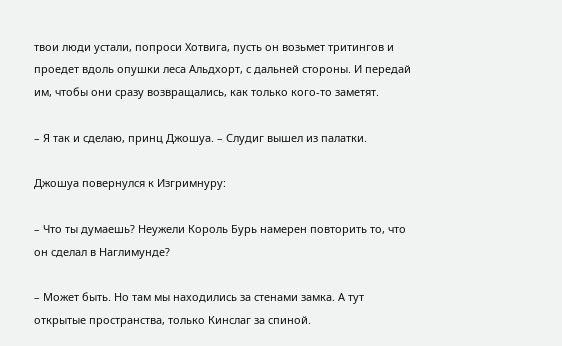твои люди устали, попроси Хотвига, пусть он возьмет тритингов и проедет вдоль опушки леса Альдхорт, с дальней стороны. И передай им, чтобы они сразу возвращались, как только кого-то заметят.

– Я так и сделаю, принц Джошуа. – Слудиг вышел из палатки.

Джошуа повернулся к Изгримнуру:

– Что ты думаешь? Неужели Король Бурь намерен повторить то, что он сделал в Наглимунде?

– Может быть. Но там мы находились за стенами замка. А тут открытые пространства, только Кинслаг за спиной.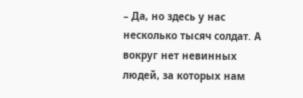– Да, но здесь у нас несколько тысяч солдат. А вокруг нет невинных людей, за которых нам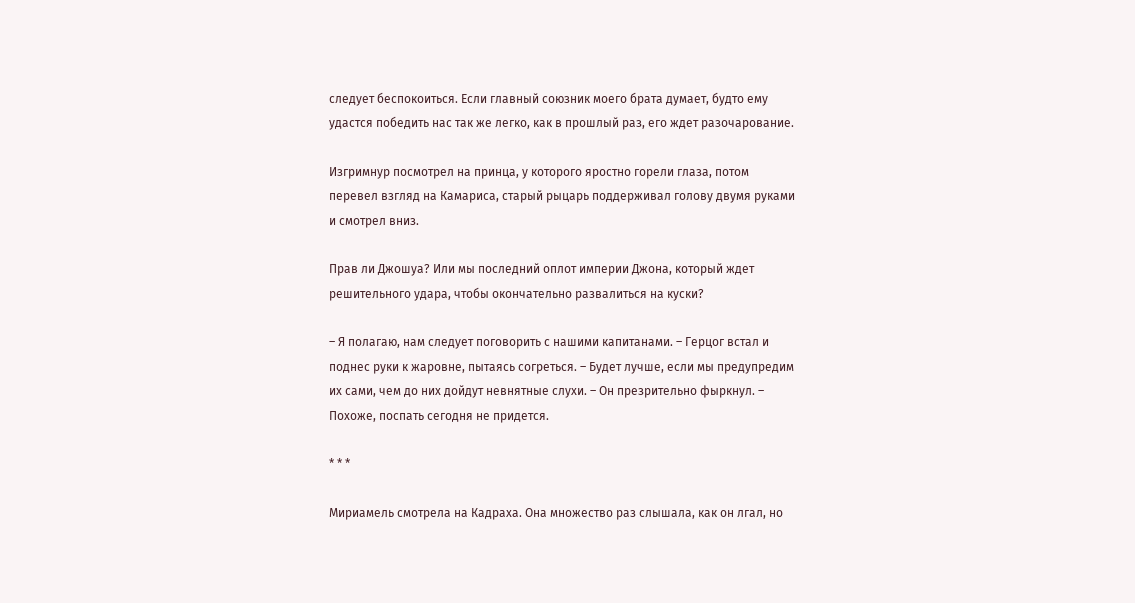следует беспокоиться. Если главный союзник моего брата думает, будто ему удастся победить нас так же легко, как в прошлый раз, его ждет разочарование.

Изгримнур посмотрел на принца, у которого яростно горели глаза, потом перевел взгляд на Камариса, старый рыцарь поддерживал голову двумя руками и смотрел вниз.

Прав ли Джошуа? Или мы последний оплот империи Джона, который ждет решительного удара, чтобы окончательно развалиться на куски?

– Я полагаю, нам следует поговорить с нашими капитанами. – Герцог встал и поднес руки к жаровне, пытаясь согреться. – Будет лучше, если мы предупредим их сами, чем до них дойдут невнятные слухи. – Он презрительно фыркнул. – Похоже, поспать сегодня не придется.

* * *

Мириамель смотрела на Кадраха. Она множество раз слышала, как он лгал, но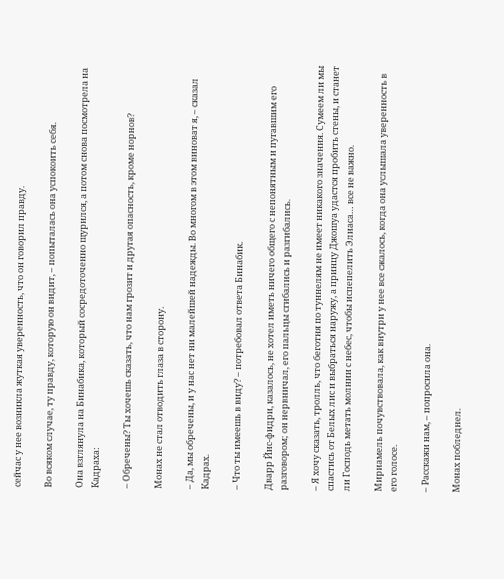сейчас у нее возникла жуткая уверенность, что он говорил правду.

Во всяком случае, ту правду, которую он видит, – попыталась она успокоить себя.

Она взглянула на Бинабика, который сосредоточенно щурился, а потом снова посмотрела на Кадраха:

– Обречены? Ты хочешь сказать, что нам грозит и другая опасность, кроме норнов?

Монах не стал отводить глаза в сторону.

– Да, мы обречены, и у нас нет ни малейшей надежды. Во многом в этом виноват я, – сказал Кадрах.

– Что ты имеешь в виду? – потребовал ответа Бинабик.

Дварр Йис-фидри, казалось, не хотел иметь ничего общего с непонятным и пугавшим его разговором; он нервничал, его пальцы сгибались и разгибались.

– Я хочу сказать, тролль, что беготня по туннелям не имеет никакого значения. Сумеем ли мы спастись от Белых лис и выбраться наружу, а принцу Джошуа удастся пробить стены, и станет ли Господь метать молнии с небес, чтобы испепелить Элиаса… все не важно.

Мириамель почувствовала, как внутри у нее все сжалось, когда она услышала уверенность в его голосе.

– Расскажи нам, – попросила она.

Монах побледнел.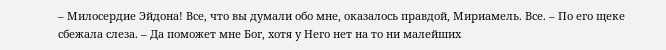– Милосердие Эйдона! Все, что вы думали обо мне, оказалось правдой, Мириамель. Все. – По его щеке сбежала слеза. – Да поможет мне Бог, хотя у Него нет на то ни малейших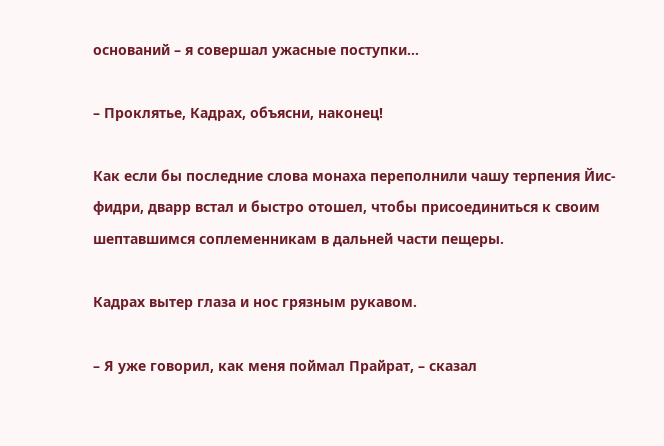оснований – я совершал ужасные поступки…

– Проклятье, Кадрах, объясни, наконец!

Как если бы последние слова монаха переполнили чашу терпения Йис-фидри, дварр встал и быстро отошел, чтобы присоединиться к своим шептавшимся соплеменникам в дальней части пещеры.

Кадрах вытер глаза и нос грязным рукавом.

– Я уже говорил, как меня поймал Прайрат, – сказал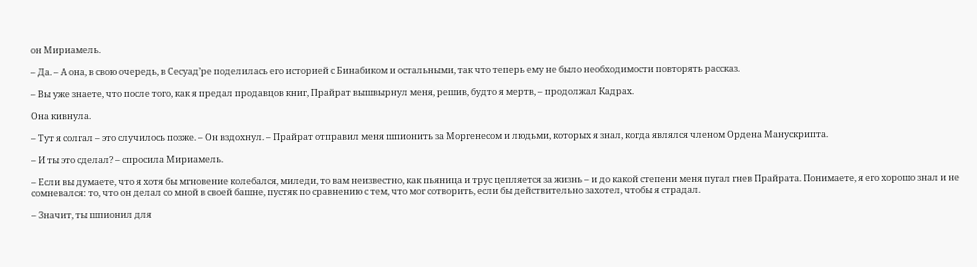он Мириамель.

– Да. – А она, в свою очередь, в Сесуад’ре поделилась его историей с Бинабиком и остальными, так что теперь ему не было необходимости повторять рассказ.

– Вы уже знаете, что после того, как я предал продавцов книг, Прайрат вышвырнул меня, решив, будто я мертв, – продолжал Кадрах.

Она кивнула.

– Тут я солгал – это случилось позже. – Он вздохнул. – Прайрат отправил меня шпионить за Моргенесом и людьми, которых я знал, когда являлся членом Ордена Манускрипта.

– И ты это сделал? – спросила Мириамель.

– Если вы думаете, что я хотя бы мгновение колебался, миледи, то вам неизвестно, как пьяница и трус цепляется за жизнь – и до какой степени меня пугал гнев Прайрата. Понимаете, я его хорошо знал и не сомневался: то, что он делал со мной в своей башне, пустяк по сравнению с тем, что мог сотворить, если бы действительно захотел, чтобы я страдал.

– Значит, ты шпионил для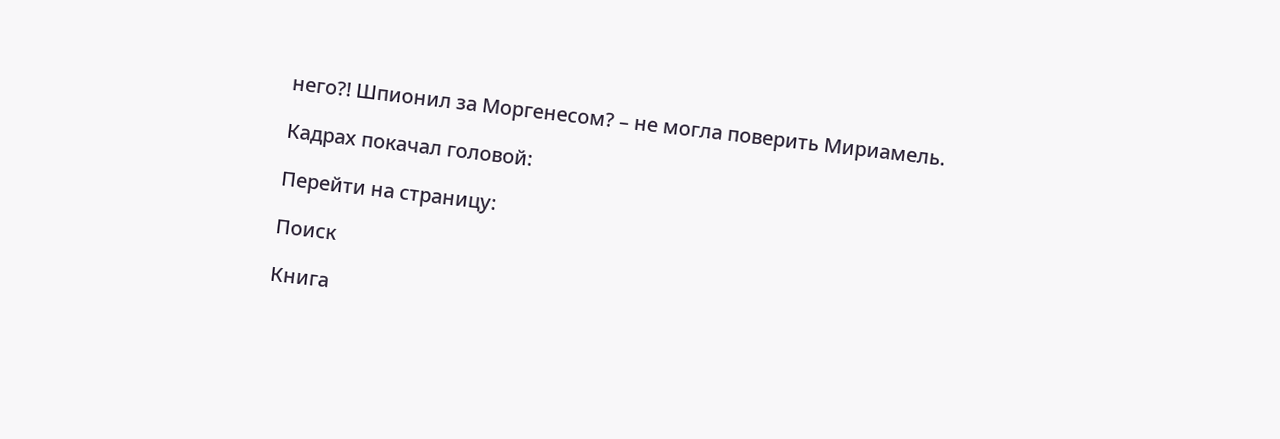него?! Шпионил за Моргенесом? – не могла поверить Мириамель.

Кадрах покачал головой:

Перейти на страницу:

Поиск

Книга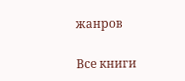жанров

Все книги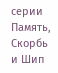серии Память, Скорбь и Шип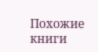Похожие книги